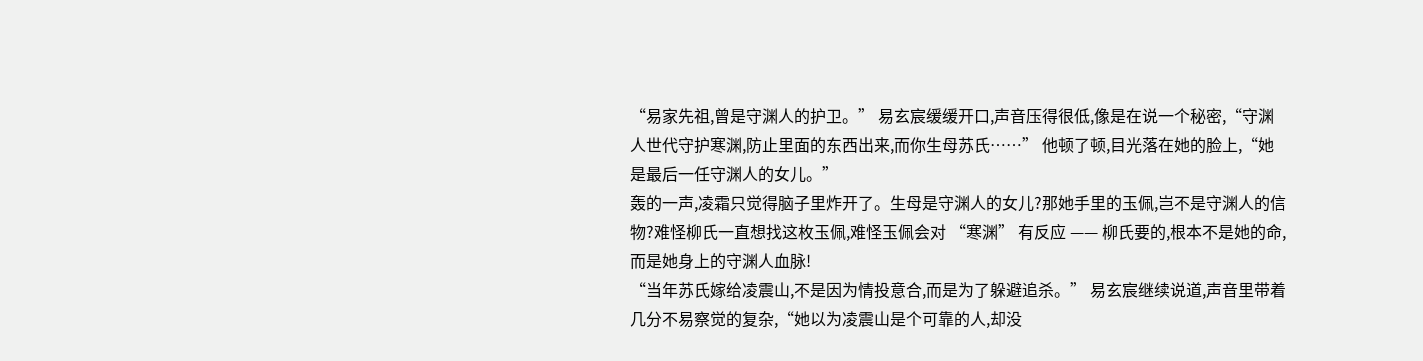“易家先祖,曾是守渊人的护卫。” 易玄宸缓缓开口,声音压得很低,像是在说一个秘密,“守渊人世代守护寒渊,防止里面的东西出来,而你生母苏氏……” 他顿了顿,目光落在她的脸上,“她是最后一任守渊人的女儿。”
轰的一声,凌霜只觉得脑子里炸开了。生母是守渊人的女儿?那她手里的玉佩,岂不是守渊人的信物?难怪柳氏一直想找这枚玉佩,难怪玉佩会对 “寒渊” 有反应 —— 柳氏要的,根本不是她的命,而是她身上的守渊人血脉!
“当年苏氏嫁给凌震山,不是因为情投意合,而是为了躲避追杀。” 易玄宸继续说道,声音里带着几分不易察觉的复杂,“她以为凌震山是个可靠的人,却没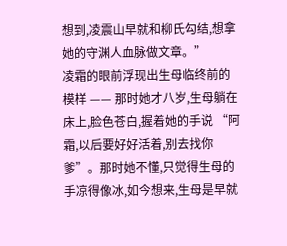想到,凌震山早就和柳氏勾结,想拿她的守渊人血脉做文章。”
凌霜的眼前浮现出生母临终前的模样 —— 那时她才八岁,生母躺在床上,脸色苍白,握着她的手说 “阿霜,以后要好好活着,别去找你爹”。那时她不懂,只觉得生母的手凉得像冰,如今想来,生母是早就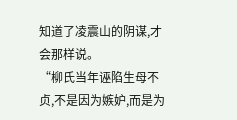知道了凌震山的阴谋,才会那样说。
“柳氏当年诬陷生母不贞,不是因为嫉妒,而是为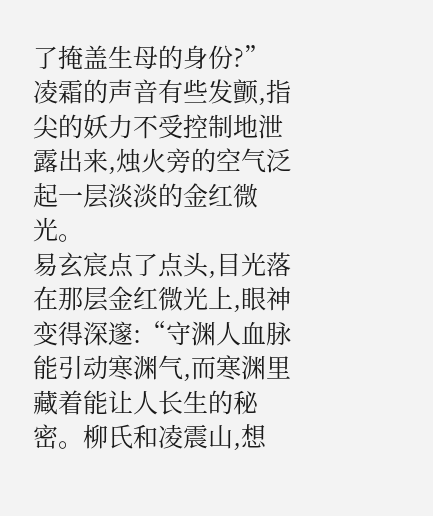了掩盖生母的身份?” 凌霜的声音有些发颤,指尖的妖力不受控制地泄露出来,烛火旁的空气泛起一层淡淡的金红微光。
易玄宸点了点头,目光落在那层金红微光上,眼神变得深邃:“守渊人血脉能引动寒渊气,而寒渊里藏着能让人长生的秘密。柳氏和凌震山,想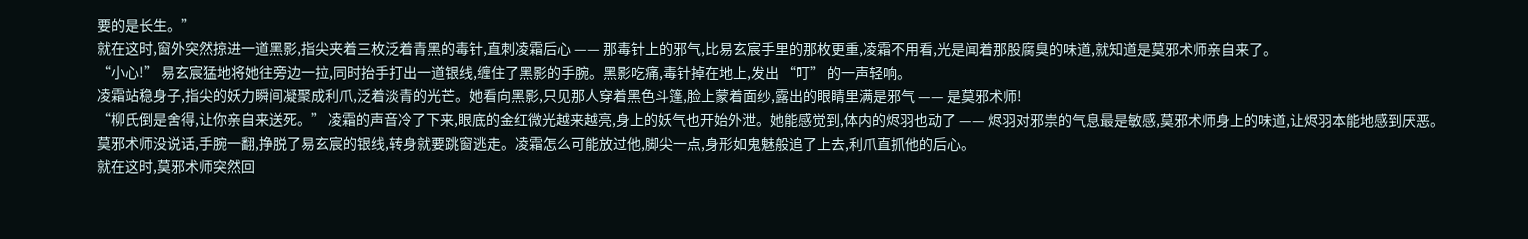要的是长生。”
就在这时,窗外突然掠进一道黑影,指尖夹着三枚泛着青黑的毒针,直刺凌霜后心 —— 那毒针上的邪气,比易玄宸手里的那枚更重,凌霜不用看,光是闻着那股腐臭的味道,就知道是莫邪术师亲自来了。
“小心!” 易玄宸猛地将她往旁边一拉,同时抬手打出一道银线,缠住了黑影的手腕。黑影吃痛,毒针掉在地上,发出 “叮” 的一声轻响。
凌霜站稳身子,指尖的妖力瞬间凝聚成利爪,泛着淡青的光芒。她看向黑影,只见那人穿着黑色斗篷,脸上蒙着面纱,露出的眼睛里满是邪气 —— 是莫邪术师!
“柳氏倒是舍得,让你亲自来送死。” 凌霜的声音冷了下来,眼底的金红微光越来越亮,身上的妖气也开始外泄。她能感觉到,体内的烬羽也动了 —— 烬羽对邪祟的气息最是敏感,莫邪术师身上的味道,让烬羽本能地感到厌恶。
莫邪术师没说话,手腕一翻,挣脱了易玄宸的银线,转身就要跳窗逃走。凌霜怎么可能放过他,脚尖一点,身形如鬼魅般追了上去,利爪直抓他的后心。
就在这时,莫邪术师突然回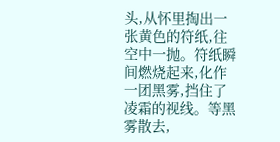头,从怀里掏出一张黄色的符纸,往空中一抛。符纸瞬间燃烧起来,化作一团黑雾,挡住了凌霜的视线。等黑雾散去,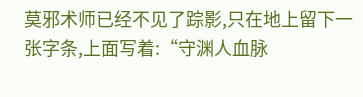莫邪术师已经不见了踪影,只在地上留下一张字条,上面写着:“守渊人血脉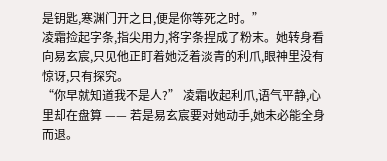是钥匙,寒渊门开之日,便是你等死之时。”
凌霜捡起字条,指尖用力,将字条捏成了粉末。她转身看向易玄宸,只见他正盯着她泛着淡青的利爪,眼神里没有惊讶,只有探究。
“你早就知道我不是人?” 凌霜收起利爪,语气平静,心里却在盘算 —— 若是易玄宸要对她动手,她未必能全身而退。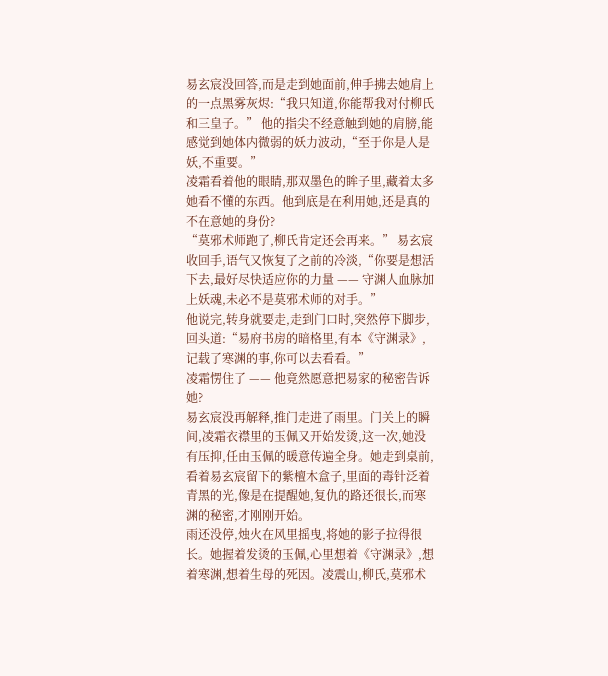易玄宸没回答,而是走到她面前,伸手拂去她肩上的一点黑雾灰烬:“我只知道,你能帮我对付柳氏和三皇子。” 他的指尖不经意触到她的肩膀,能感觉到她体内微弱的妖力波动,“至于你是人是妖,不重要。”
凌霜看着他的眼睛,那双墨色的眸子里,藏着太多她看不懂的东西。他到底是在利用她,还是真的不在意她的身份?
“莫邪术师跑了,柳氏肯定还会再来。” 易玄宸收回手,语气又恢复了之前的冷淡,“你要是想活下去,最好尽快适应你的力量 —— 守渊人血脉加上妖魂,未必不是莫邪术师的对手。”
他说完,转身就要走,走到门口时,突然停下脚步,回头道:“易府书房的暗格里,有本《守渊录》,记载了寒渊的事,你可以去看看。”
凌霜愣住了 —— 他竟然愿意把易家的秘密告诉她?
易玄宸没再解释,推门走进了雨里。门关上的瞬间,凌霜衣襟里的玉佩又开始发烫,这一次,她没有压抑,任由玉佩的暖意传遍全身。她走到桌前,看着易玄宸留下的紫檀木盒子,里面的毒针泛着青黑的光,像是在提醒她,复仇的路还很长,而寒渊的秘密,才刚刚开始。
雨还没停,烛火在风里摇曳,将她的影子拉得很长。她握着发烫的玉佩,心里想着《守渊录》,想着寒渊,想着生母的死因。凌震山,柳氏,莫邪术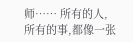师…… 所有的人,所有的事,都像一张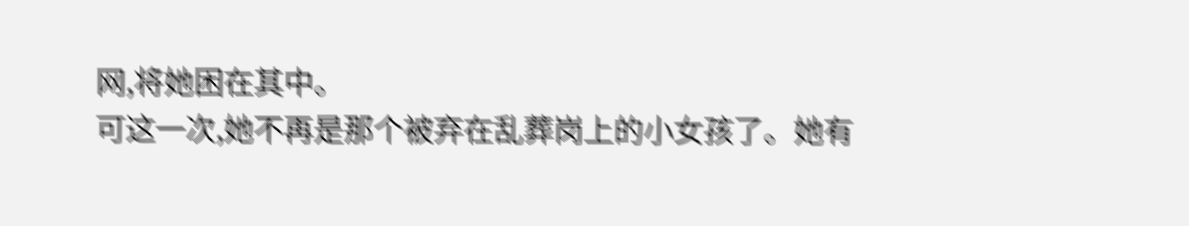网,将她困在其中。
可这一次,她不再是那个被弃在乱葬岗上的小女孩了。她有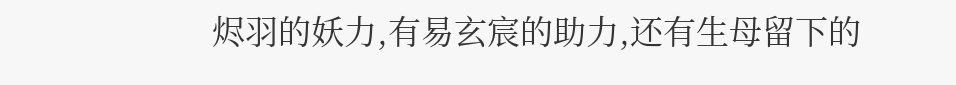烬羽的妖力,有易玄宸的助力,还有生母留下的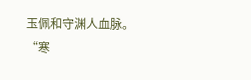玉佩和守渊人血脉。
“寒